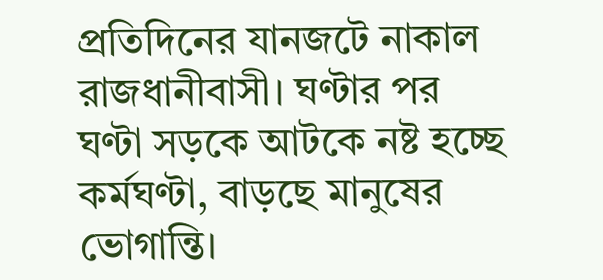প্রতিদিনের যানজটে নাকাল রাজধানীবাসী। ঘণ্টার পর ঘণ্টা সড়কে আটকে নষ্ট হচ্ছে কর্মঘণ্টা, বাড়ছে মানুষের ভোগান্তি।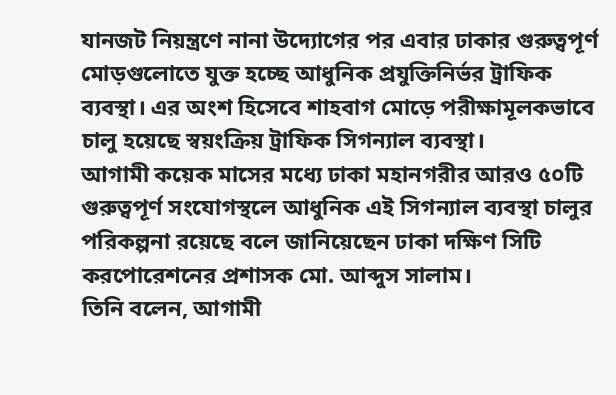যানজট নিয়ন্ত্রণে নানা উদ্যোগের পর এবার ঢাকার গুরুত্বপূর্ণ মোড়গুলোতে যুক্ত হচ্ছে আধুনিক প্রযুক্তিনির্ভর ট্রাফিক ব্যবস্থা। এর অংশ হিসেবে শাহবাগ মোড়ে পরীক্ষামূলকভাবে চালু হয়েছে স্বয়ংক্রিয় ট্রাফিক সিগন্যাল ব্যবস্থা।
আগামী কয়েক মাসের মধ্যে ঢাকা মহানগরীর আরও ৫০টি গুরুত্বপূর্ণ সংযোগস্থলে আধুনিক এই সিগন্যাল ব্যবস্থা চালুর পরিকল্পনা রয়েছে বলে জানিয়েছেন ঢাকা দক্ষিণ সিটি করপোরেশনের প্রশাসক মো. আব্দুস সালাম।
তিনি বলেন, আগামী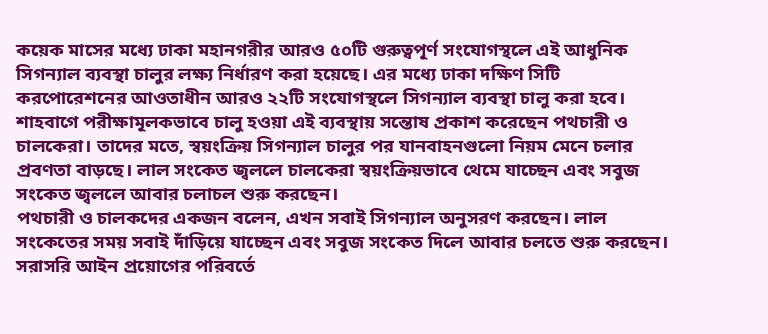কয়েক মাসের মধ্যে ঢাকা মহানগরীর আরও ৫০টি গুরুত্বপূর্ণ সংযোগস্থলে এই আধুনিক সিগন্যাল ব্যবস্থা চালুর লক্ষ্য নির্ধারণ করা হয়েছে। এর মধ্যে ঢাকা দক্ষিণ সিটি করপোরেশনের আওতাধীন আরও ২২টি সংযোগস্থলে সিগন্যাল ব্যবস্থা চালু করা হবে।
শাহবাগে পরীক্ষামূলকভাবে চালু হওয়া এই ব্যবস্থায় সন্তোষ প্রকাশ করেছেন পথচারী ও চালকেরা। তাদের মতে, স্বয়ংক্রিয় সিগন্যাল চালুর পর যানবাহনগুলো নিয়ম মেনে চলার প্রবণতা বাড়ছে। লাল সংকেত জ্বললে চালকেরা স্বয়ংক্রিয়ভাবে থেমে যাচ্ছেন এবং সবুজ সংকেত জ্বললে আবার চলাচল শুরু করছেন।
পথচারী ও চালকদের একজন বলেন, এখন সবাই সিগন্যাল অনুসরণ করছেন। লাল সংকেতের সময় সবাই দাঁড়িয়ে যাচ্ছেন এবং সবুজ সংকেত দিলে আবার চলতে শুরু করছেন। সরাসরি আইন প্রয়োগের পরিবর্তে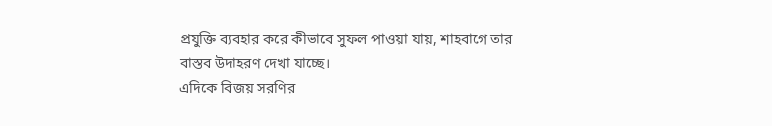প্রযুক্তি ব্যবহার করে কীভাবে সুফল পাওয়া যায়, শাহবাগে তার বাস্তব উদাহরণ দেখা যাচ্ছে।
এদিকে বিজয় সরণির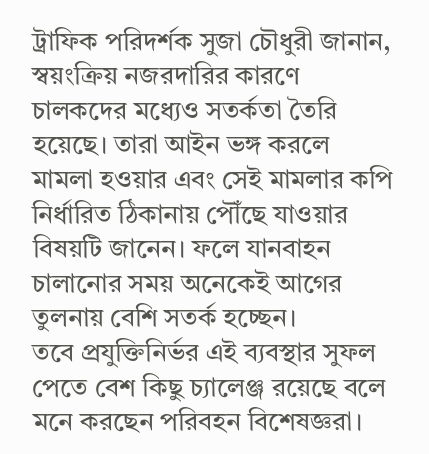ট্রাফিক পরিদর্শক সুজা চৌধুরী জানান, স্বয়ংক্রিয় নজরদারির কারণে চালকদের মধ্যেও সতর্কতা তৈরি হয়েছে। তারা আইন ভঙ্গ করলে মামলা হওয়ার এবং সেই মামলার কপি নির্ধারিত ঠিকানায় পৌঁছে যাওয়ার বিষয়টি জানেন। ফলে যানবাহন চালানোর সময় অনেকেই আগের তুলনায় বেশি সতর্ক হচ্ছেন।
তবে প্রযুক্তিনির্ভর এই ব্যবস্থার সুফল পেতে বেশ কিছু চ্যালেঞ্জ রয়েছে বলে মনে করছেন পরিবহন বিশেষজ্ঞরা।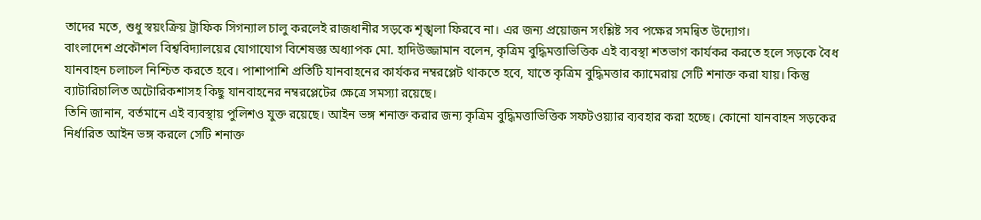তাদের মতে, শুধু স্বয়ংক্রিয় ট্রাফিক সিগন্যাল চালু করলেই রাজধানীর সড়কে শৃঙ্খলা ফিরবে না। এর জন্য প্রয়োজন সংশ্লিষ্ট সব পক্ষের সমন্বিত উদ্যোগ।
বাংলাদেশ প্রকৌশল বিশ্ববিদ্যালয়ের যোগাযোগ বিশেষজ্ঞ অধ্যাপক মো. হাদিউজ্জামান বলেন, কৃত্রিম বুদ্ধিমত্তাভিত্তিক এই ব্যবস্থা শতভাগ কার্যকর করতে হলে সড়কে বৈধ যানবাহন চলাচল নিশ্চিত করতে হবে। পাশাপাশি প্রতিটি যানবাহনের কার্যকর নম্বরপ্লেট থাকতে হবে, যাতে কৃত্রিম বুদ্ধিমত্তার ক্যামেরায় সেটি শনাক্ত করা যায়। কিন্তু ব্যাটারিচালিত অটোরিকশাসহ কিছু যানবাহনের নম্বরপ্লেটের ক্ষেত্রে সমস্যা রয়েছে।
তিনি জানান, বর্তমানে এই ব্যবস্থায় পুলিশও যুক্ত রয়েছে। আইন ভঙ্গ শনাক্ত করার জন্য কৃত্রিম বুদ্ধিমত্তাভিত্তিক সফটওয়্যার ব্যবহার করা হচ্ছে। কোনো যানবাহন সড়কের নির্ধারিত আইন ভঙ্গ করলে সেটি শনাক্ত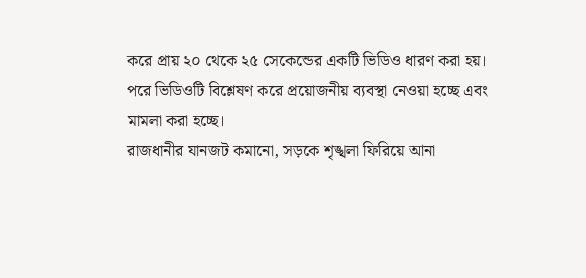করে প্রায় ২০ থেকে ২৫ সেকেন্ডের একটি ভিডিও ধারণ করা হয়। পরে ভিডিওটি বিশ্লেষণ করে প্রয়োজনীয় ব্যবস্থা নেওয়া হচ্ছে এবং মামলা করা হচ্ছে।
রাজধানীর যানজট কমানো, সড়কে শৃঙ্খলা ফিরিয়ে আনা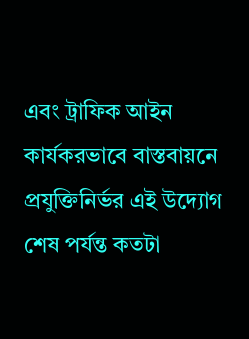এবং ট্রাফিক আইন কার্যকরভাবে বাস্তবায়নে প্রযুক্তিনির্ভর এই উদ্যোগ শেষ পর্যন্ত কতটা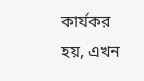কার্যকর হয়, এখন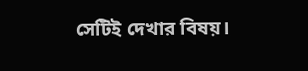সেটিই দেখার বিষয়।